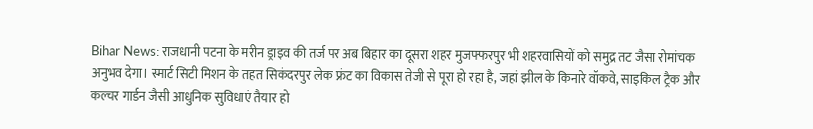Bihar News: राजधानी पटना के मरीन ड्राइव की तर्ज पर अब बिहार का दूसरा शहर मुजफ्फरपुर भी शहरवासियों को समुद्र तट जैसा रोमांचक अनुभव देगा। स्मार्ट सिटी मिशन के तहत सिकंदरपुर लेक फ्रंट का विकास तेजी से पूरा हो रहा है, जहां झील के किनारे वॉकवे, साइकिल ट्रैक और कल्चर गार्डन जैसी आधुनिक सुविधाएं तैयार हो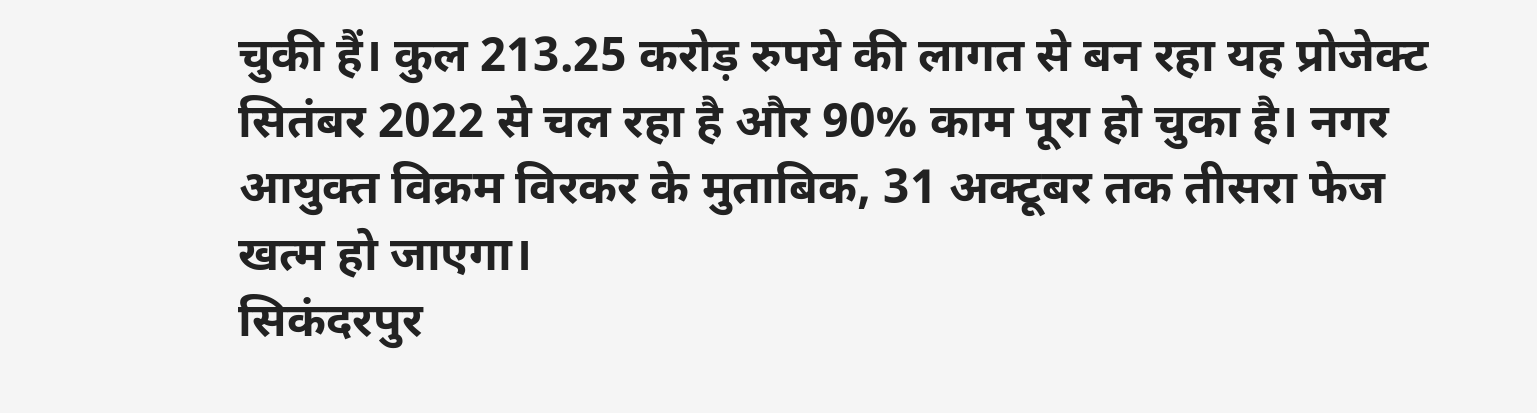चुकी हैं। कुल 213.25 करोड़ रुपये की लागत से बन रहा यह प्रोजेक्ट सितंबर 2022 से चल रहा है और 90% काम पूरा हो चुका है। नगर आयुक्त विक्रम विरकर के मुताबिक, 31 अक्टूबर तक तीसरा फेज खत्म हो जाएगा।
सिकंदरपुर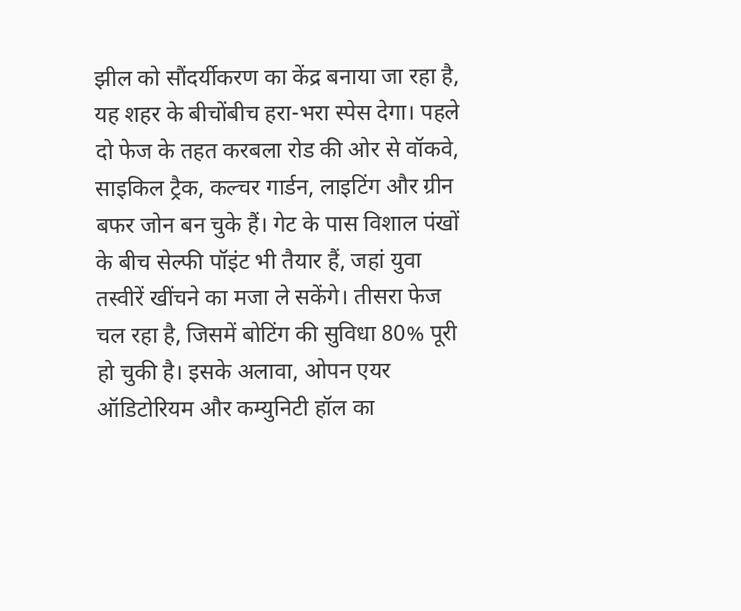झील को सौंदर्यीकरण का केंद्र बनाया जा रहा है, यह शहर के बीचोंबीच हरा-भरा स्पेस देगा। पहले दो फेज के तहत करबला रोड की ओर से वॉकवे, साइकिल ट्रैक, कल्चर गार्डन, लाइटिंग और ग्रीन बफर जोन बन चुके हैं। गेट के पास विशाल पंखों के बीच सेल्फी पॉइंट भी तैयार हैं, जहां युवा तस्वीरें खींचने का मजा ले सकेंगे। तीसरा फेज चल रहा है, जिसमें बोटिंग की सुविधा 80% पूरी हो चुकी है। इसके अलावा, ओपन एयर ऑडिटोरियम और कम्युनिटी हॉल का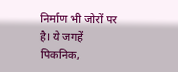निर्माण भी जोरों पर है। ये जगहें पिकनिक,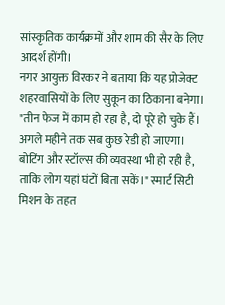सांस्कृतिक कार्यक्रमों और शाम की सैर के लिए आदर्श होंगी।
नगर आयुक्त विरकर ने बताया कि यह प्रोजेक्ट शहरवासियों के लिए सुकून का ठिकाना बनेगा। "तीन फेज में काम हो रहा है, दो पूरे हो चुके हैं। अगले महीने तक सब कुछ रेडी हो जाएगा। बोटिंग और स्टॉल्स की व्यवस्था भी हो रही है, ताकि लोग यहां घंटों बिता सकें।" स्मार्ट सिटी मिशन के तहत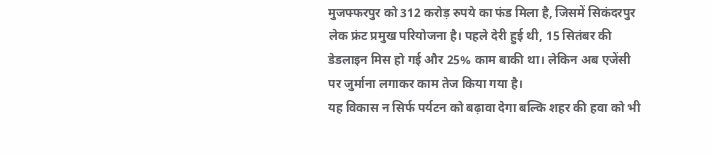मुजफ्फरपुर को 312 करोड़ रुपये का फंड मिला है, जिसमें सिकंदरपुर लेक फ्रंट प्रमुख परियोजना है। पहले देरी हुई थी, 15 सितंबर की डेडलाइन मिस हो गई और 25% काम बाकी था। लेकिन अब एजेंसी पर जुर्माना लगाकर काम तेज किया गया है।
यह विकास न सिर्फ पर्यटन को बढ़ावा देगा बल्कि शहर की हवा को भी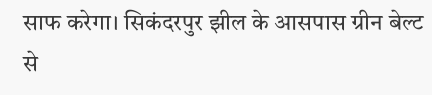साफ करेगा। सिकंदरपुर झील के आसपास ग्रीन बेल्ट से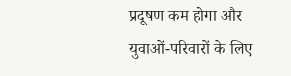प्रदूषण कम होगा और युवाओं-परिवारों के लिए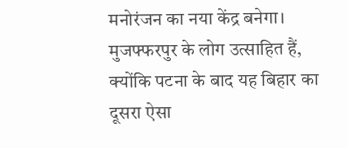मनोरंजन का नया केंद्र बनेगा। मुजफ्फरपुर के लोग उत्साहित हैं, क्योंकि पटना के बाद यह बिहार का दूसरा ऐसा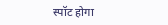स्पॉट होगा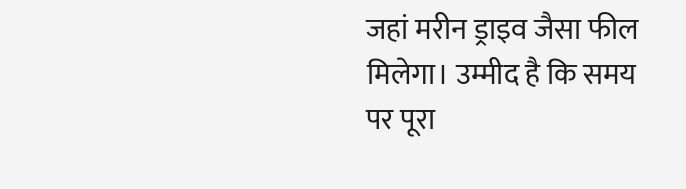जहां मरीन ड्राइव जैसा फील मिलेगा। उम्मीद है कि समय पर पूरा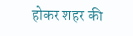होकर शहर की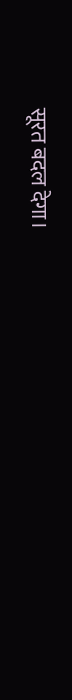सूरत बदल देगा।